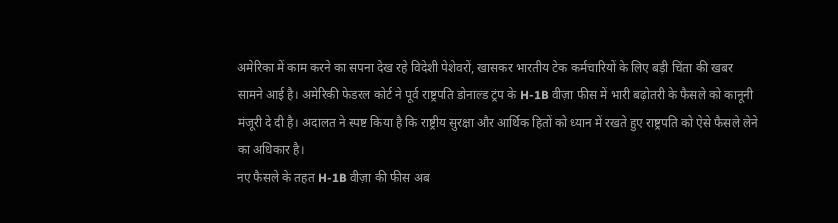अमेरिका में काम करने का सपना देख रहे विदेशी पेशेवरों, खासकर भारतीय टेक कर्मचारियों के लिए बड़ी चिंता की खबर सामने आई है। अमेरिकी फेडरल कोर्ट ने पूर्व राष्ट्रपति डोनाल्ड ट्रंप के H-1B वीज़ा फीस में भारी बढ़ोतरी के फैसले को कानूनी मंजूरी दे दी है। अदालत ने स्पष्ट किया है कि राष्ट्रीय सुरक्षा और आर्थिक हितों को ध्यान में रखते हुए राष्ट्रपति को ऐसे फैसले लेने का अधिकार है।
नए फैसले के तहत H-1B वीज़ा की फीस अब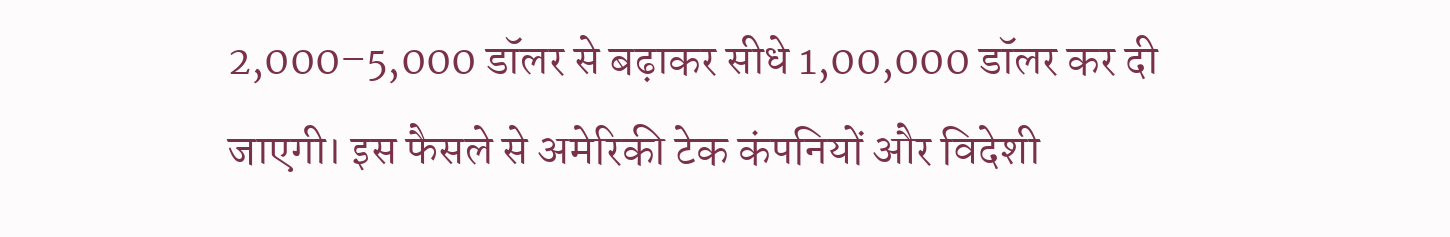2,000–5,000 डॉलर से बढ़ाकर सीधे 1,00,000 डॉलर कर दी जाएगी। इस फैसले से अमेरिकी टेक कंपनियों और विदेशी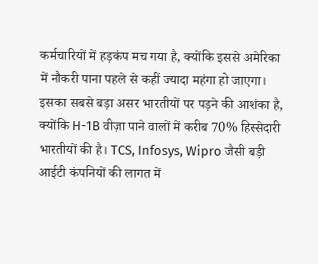कर्मचारियों में हड़कंप मच गया है, क्योंकि इससे अमेरिका में नौकरी पाना पहले से कहीं ज्यादा महंगा हो जाएगा।
इसका सबसे बड़ा असर भारतीयों पर पड़ने की आशंका है, क्योंकि H-1B वीज़ा पाने वालों में करीब 70% हिस्सेदारी भारतीयों की है। TCS, Infosys, Wipro जैसी बड़ी आईटी कंपनियों की लागत में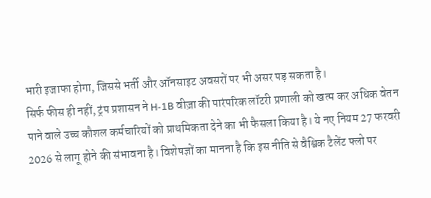भारी इजाफा होगा, जिससे भर्ती और ऑनसाइट अवसरों पर भी असर पड़ सकता है।
सिर्फ फीस ही नहीं, ट्रंप प्रशासन ने H-1B वीज़ा की पारंपरिक लॉटरी प्रणाली को खत्म कर अधिक वेतन पाने वाले उच्च कौशल कर्मचारियों को प्राथमिकता देने का भी फैसला किया है। ये नए नियम 27 फरवरी 2026 से लागू होने की संभावना है। विशेषज्ञों का मानना है कि इस नीति से वैश्विक टैलेंट फ्लो पर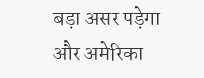बड़ा असर पड़ेगा और अमेरिका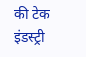की टेक इंडस्ट्री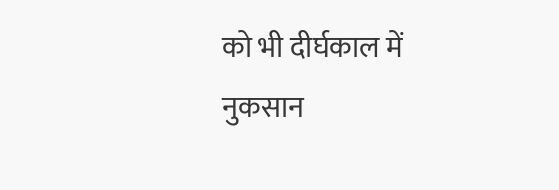को भी दीर्घकाल में नुकसान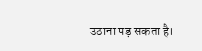उठाना पड़ सकता है।